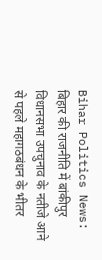Bihar Politics News: बिहार की राजनीति में बांकीपुर विधानसभा उपचुनाव के नतीजे आने से पहले महागठबंधन के भीतर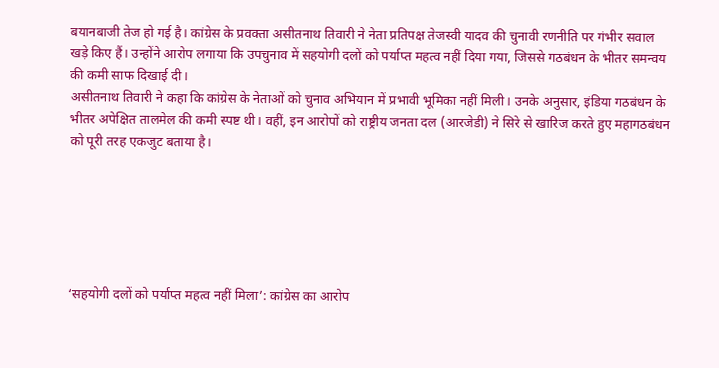बयानबाजी तेज हो गई है। कांग्रेस के प्रवक्ता असीतनाथ तिवारी ने नेता प्रतिपक्ष तेजस्वी यादव की चुनावी रणनीति पर गंभीर सवाल खड़े किए हैं। उन्होंने आरोप लगाया कि उपचुनाव में सहयोगी दलों को पर्याप्त महत्व नहीं दिया गया, जिससे गठबंधन के भीतर समन्वय की कमी साफ दिखाई दी।
असीतनाथ तिवारी ने कहा कि कांग्रेस के नेताओं को चुनाव अभियान में प्रभावी भूमिका नहीं मिली। उनके अनुसार, इंडिया गठबंधन के भीतर अपेक्षित तालमेल की कमी स्पष्ट थी। वहीं, इन आरोपों को राष्ट्रीय जनता दल (आरजेडी) ने सिरे से खारिज करते हुए महागठबंधन को पूरी तरह एकजुट बताया है।






‘सहयोगी दलों को पर्याप्त महत्व नहीं मिला’: कांग्रेस का आरोप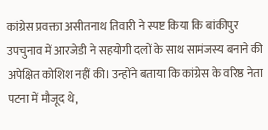कांग्रेस प्रवक्ता असीतनाथ तिवारी ने स्पष्ट किया कि बांकीपुर उपचुनाव में आरजेडी ने सहयोगी दलों के साथ सामंजस्य बनाने की अपेक्षित कोशिश नहीं की। उन्होंने बताया कि कांग्रेस के वरिष्ठ नेता पटना में मौजूद थे,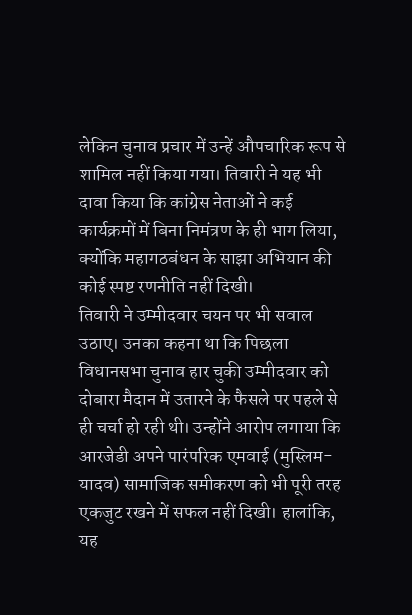लेकिन चुनाव प्रचार में उन्हें औपचारिक रूप से शामिल नहीं किया गया। तिवारी ने यह भी दावा किया कि कांग्रेस नेताओं ने कई कार्यक्रमों में बिना निमंत्रण के ही भाग लिया, क्योंकि महागठबंधन के साझा अभियान की कोई स्पष्ट रणनीति नहीं दिखी।
तिवारी ने उम्मीदवार चयन पर भी सवाल उठाए। उनका कहना था कि पिछला विधानसभा चुनाव हार चुकी उम्मीदवार को दोबारा मैदान में उतारने के फैसले पर पहले से ही चर्चा हो रही थी। उन्होंने आरोप लगाया कि आरजेडी अपने पारंपरिक एमवाई (मुस्लिम-यादव) सामाजिक समीकरण को भी पूरी तरह एकजुट रखने में सफल नहीं दिखी। हालांकि, यह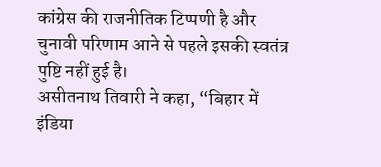कांग्रेस की राजनीतिक टिप्पणी है और चुनावी परिणाम आने से पहले इसकी स्वतंत्र पुष्टि नहीं हुई है।
असीतनाथ तिवारी ने कहा, “बिहार में इंडिया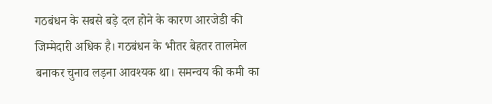गठबंधन के सबसे बड़े दल होने के कारण आरजेडी की जिम्मेदारी अधिक है। गठबंधन के भीतर बेहतर तालमेल बनाकर चुनाव लड़ना आवश्यक था। समन्वय की कमी का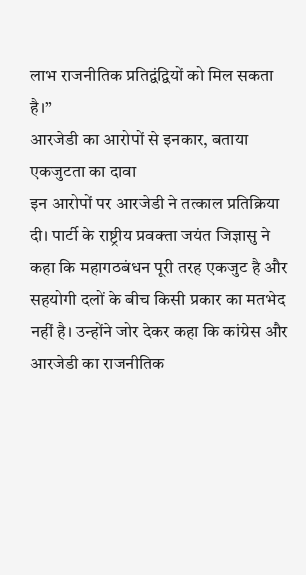लाभ राजनीतिक प्रतिद्वंद्वियों को मिल सकता है।”
आरजेडी का आरोपों से इनकार, बताया एकजुटता का दावा
इन आरोपों पर आरजेडी ने तत्काल प्रतिक्रिया दी। पार्टी के राष्ट्रीय प्रवक्ता जयंत जिज्ञासु ने कहा कि महागठबंधन पूरी तरह एकजुट है और सहयोगी दलों के बीच किसी प्रकार का मतभेद नहीं है। उन्होंने जोर देकर कहा कि कांग्रेस और आरजेडी का राजनीतिक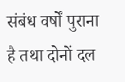संबंध वर्षों पुराना है तथा दोनों दल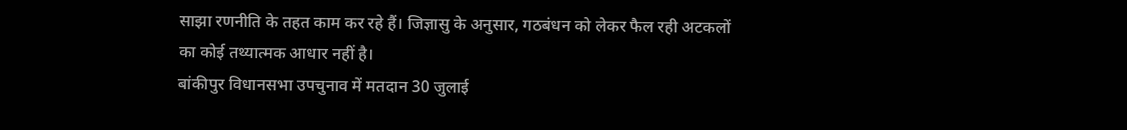साझा रणनीति के तहत काम कर रहे हैं। जिज्ञासु के अनुसार, गठबंधन को लेकर फैल रही अटकलों का कोई तथ्यात्मक आधार नहीं है।
बांकीपुर विधानसभा उपचुनाव में मतदान 30 जुलाई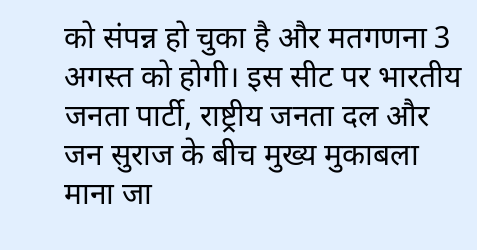को संपन्न हो चुका है और मतगणना 3 अगस्त को होगी। इस सीट पर भारतीय जनता पार्टी, राष्ट्रीय जनता दल और जन सुराज के बीच मुख्य मुकाबला माना जा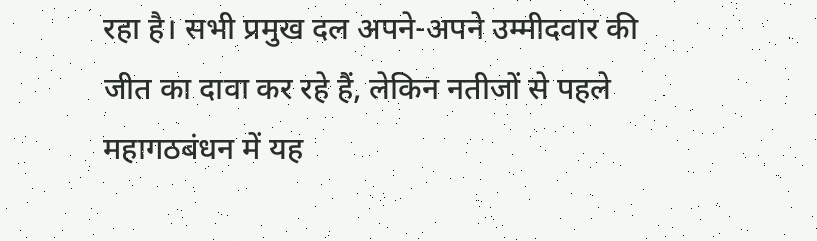रहा है। सभी प्रमुख दल अपने-अपने उम्मीदवार की जीत का दावा कर रहे हैं, लेकिन नतीजों से पहले महागठबंधन में यह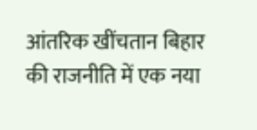आंतरिक खींचतान बिहार की राजनीति में एक नया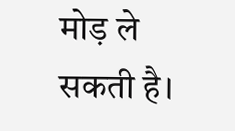मोड़ ले सकती है।